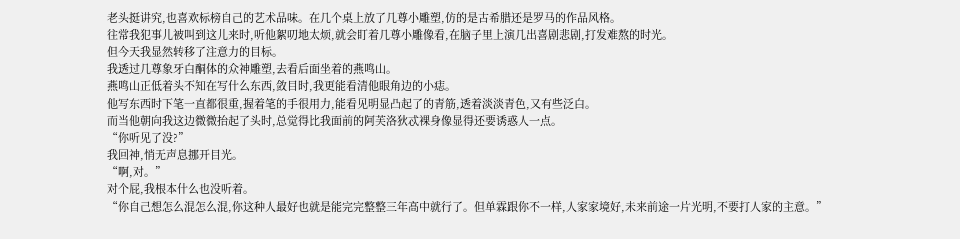老头挺讲究,也喜欢标榜自己的艺术品味。在几个桌上放了几尊小雕塑,仿的是古希腊还是罗马的作品风格。
往常我犯事儿被叫到这儿来时,听他絮叨地太烦,就会盯着几尊小雕像看,在脑子里上演几出喜剧悲剧,打发难熬的时光。
但今天我显然转移了注意力的目标。
我透过几尊象牙白酮体的众神雕塑,去看后面坐着的燕鸣山。
燕鸣山正低着头不知在写什么东西,敛目时,我更能看清他眼角边的小痣。
他写东西时下笔一直都很重,握着笔的手很用力,能看见明显凸起了的青筋,透着淡淡青色,又有些泛白。
而当他朝向我这边微微抬起了头时,总觉得比我面前的阿芙洛狄忒裸身像显得还要诱惑人一点。
“你听见了没?”
我回神,悄无声息挪开目光。
“啊,对。”
对个屁,我根本什么也没听着。
“你自己想怎么混怎么混,你这种人最好也就是能完完整整三年高中就行了。但单霖跟你不一样,人家家境好,未来前途一片光明,不要打人家的主意。”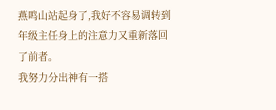燕鸣山站起身了,我好不容易调转到年级主任身上的注意力又重新落回了前者。
我努力分出神有一搭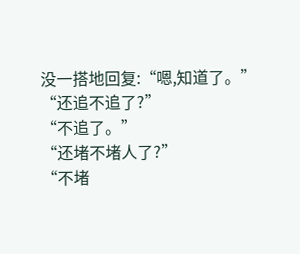没一搭地回复:“嗯,知道了。”
“还追不追了?”
“不追了。”
“还堵不堵人了?”
“不堵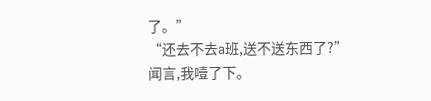了。”
“还去不去a班,送不送东西了?”
闻言,我噎了下。